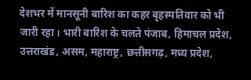देशभर में मानसूनी बारिश का कहर बृहस्पतिवार को भी जारी रहा। भारी बारिश के चलते पंजाब, हिमाचल प्रदेश, उत्तराखंड, असम, महाराष्ट्र, छत्तीसगढ़, मध्य प्रदेश,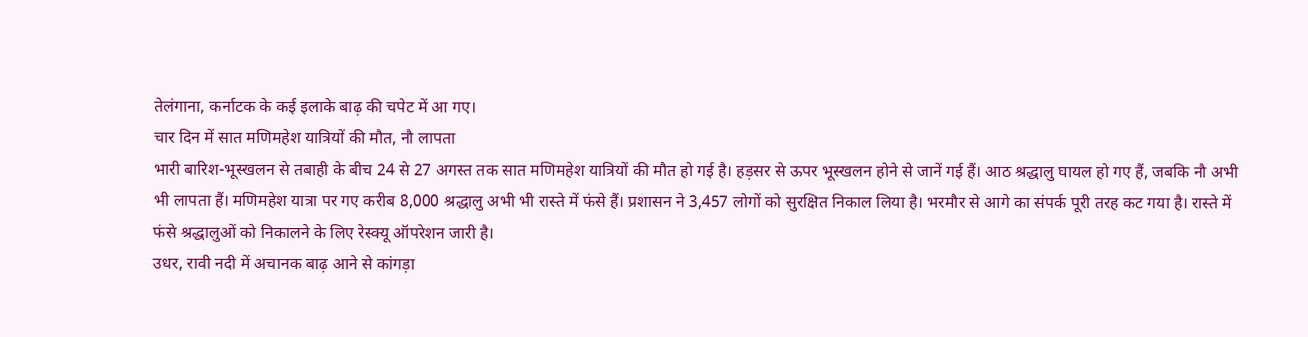तेलंगाना, कर्नाटक के कई इलाके बाढ़ की चपेट में आ गए।
चार दिन में सात मणिमहेश यात्रियों की मौत, नौ लापता
भारी बारिश-भूस्खलन से तबाही के बीच 24 से 27 अगस्त तक सात मणिमहेश यात्रियों की मौत हो गई है। हड़सर से ऊपर भूस्खलन होने से जानें गई हैं। आठ श्रद्धालु घायल हो गए हैं, जबकि नौ अभी भी लापता हैं। मणिमहेश यात्रा पर गए करीब 8,000 श्रद्धालु अभी भी रास्ते में फंसे हैं। प्रशासन ने 3,457 लोगों को सुरक्षित निकाल लिया है। भरमौर से आगे का संपर्क पूरी तरह कट गया है। रास्ते में फंसे श्रद्धालुओं को निकालने के लिए रेस्क्यू ऑपरेशन जारी है।
उधर, रावी नदी में अचानक बाढ़ आने से कांगड़ा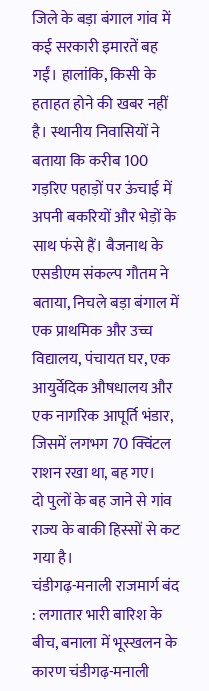जिले के बड़ा बंगाल गांव में कई सरकारी इमारतें बह गईं। हालांकि, किसी के हताहत होने की खबर नहीं है। स्थानीय निवासियों ने बताया कि करीब 100 गड़रिए पहाड़ों पर ऊंचाई में अपनी बकरियों और भेड़ों के साथ फंसे हैं। बैजनाथ के एसडीएम संकल्प गौतम ने बताया, निचले बड़ा बंगाल में एक प्राथमिक और उच्च विद्यालय, पंचायत घर, एक आयुर्वेदिक औषधालय और एक नागरिक आपूर्ति भंडार, जिसमें लगभग 70 क्विंटल राशन रखा था, बह गए।
दो पुलों के बह जाने से गांव राज्य के बाकी हिस्सों से कट गया है।
चंडीगढ़-मनाली राजमार्ग बंद : लगातार भारी बारिश के बीच, बनाला में भूस्खलन के कारण चंडीगढ़-मनाली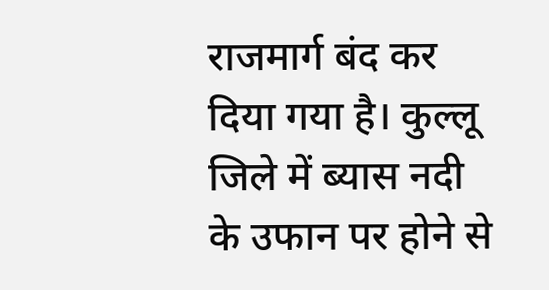राजमार्ग बंद कर दिया गया है। कुल्लू जिले में ब्यास नदी के उफान पर होने से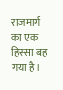राजमार्ग का एक हिस्सा बह गया है।